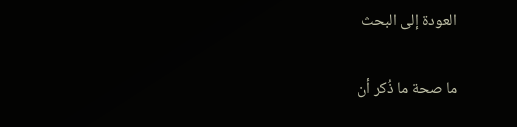العودة إلى البحث

ما صحة ما ذُكر أن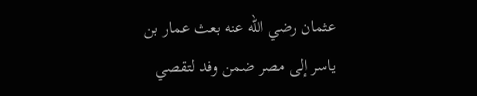عثمان رضي الله عنه بعث عمار بن ياسر إلى مصر ضمن وفد لتقصي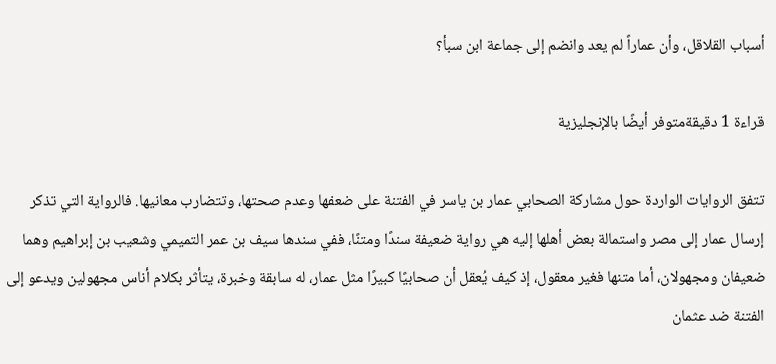أسباب القلاقل، وأن عماراً لم يعد وانضم إلى جماعة ابن سبأ؟

قراءة 1 دقيقةمتوفر أيضًا بالإنجليزية

تتفق الروايات الواردة حول مشاركة الصحابي عمار بن ياسر في الفتنة على ضعفها وعدم صحتها، وتتضارب معانيها. فالرواية التي تذكر إرسال عمار إلى مصر واستمالة بعض أهلها إليه هي رواية ضعيفة سندًا ومتنًا، ففي سندها سيف بن عمر التميمي وشعيب بن إبراهيم وهما ضعيفان ومجهولان، أما متنها فغير معقول، إذ كيف يُعقل أن صحابيًا كبيرًا مثل عمار، له سابقة وخبرة، يتأثر بكلام أناس مجهولين ويدعو إلى الفتنة ضد عثمان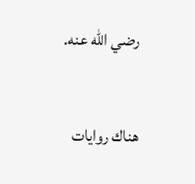رضي الله عنه.

هناك روايات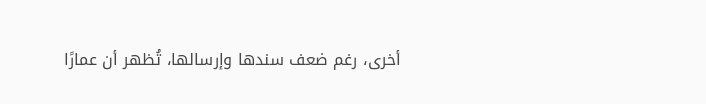أخرى، رغم ضعف سندها وإرسالها، تُظهر أن عمارًا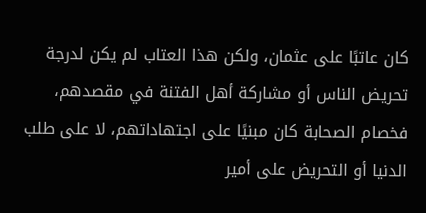كان عاتبًا على عثمان، ولكن هذا العتاب لم يكن لدرجة تحريض الناس أو مشاركة أهل الفتنة في مقصدهم، فخصام الصحابة كان مبنيًا على اجتهاداتهم، لا على طلب الدنيا أو التحريض على أمير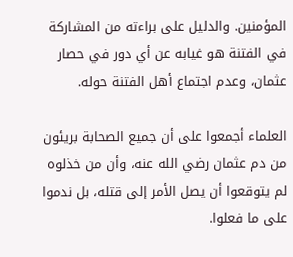المؤمنين. والدليل على براءته من المشاركة في الفتنة هو غيابه عن أي دور في حصار عثمان، وعدم اجتماع أهل الفتنة حوله.

العلماء أجمعوا على أن جميع الصحابة بريئون من دم عثمان رضي الله عنه، وأن من خذلوه لم يتوقعوا أن يصل الأمر إلى قتله، بل ندموا على ما فعلوا.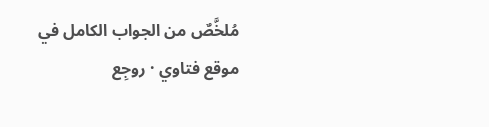مُلخَّصٌ من الجواب الكامل في موقع فتاوي · روجِع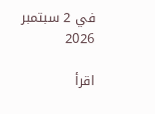في 2 سبتمبر 2026

اقرأ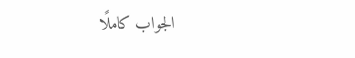الجواب كاملًا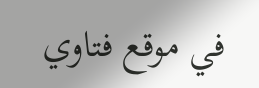في موقع فتاوي